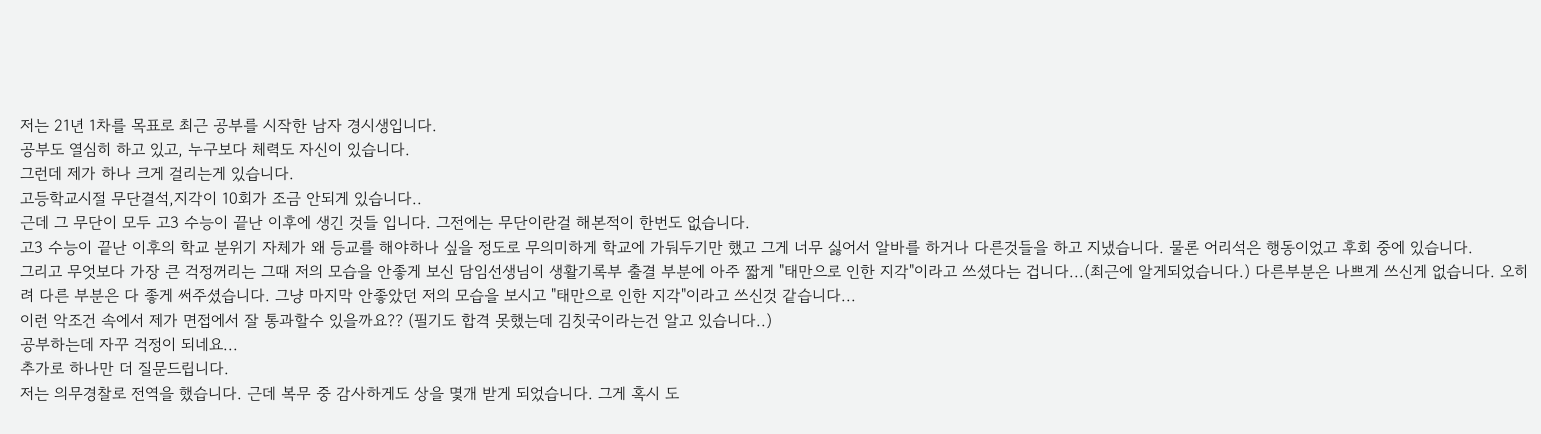저는 21년 1차를 목표로 최근 공부를 시작한 남자 경시생입니다.
공부도 열심히 하고 있고, 누구보다 체력도 자신이 있습니다.
그런데 제가 하나 크게 걸리는게 있습니다.
고등학교시절 무단결석,지각이 10회가 조금 안되게 있습니다..
근데 그 무단이 모두 고3 수능이 끝난 이후에 생긴 것들 입니다. 그전에는 무단이란걸 해본적이 한번도 없습니다.
고3 수능이 끝난 이후의 학교 분위기 자체가 왜 등교를 해야하나 싶을 정도로 무의미하게 학교에 가둬두기만 했고 그게 너무 싫어서 알바를 하거나 다른것들을 하고 지냈습니다. 물론 어리석은 행동이었고 후회 중에 있습니다.
그리고 무엇보다 가장 큰 걱정꺼리는 그때 저의 모습을 안좋게 보신 담임선생님이 생활기록부 출결 부분에 아주 짧게 "태만으로 인한 지각"이라고 쓰셨다는 겁니다...(최근에 알게되었습니다.) 다른부분은 나쁘게 쓰신게 없습니다. 오히려 다른 부분은 다 좋게 써주셨습니다. 그냥 마지막 안좋았던 저의 모습을 보시고 "태만으로 인한 지각"이라고 쓰신것 같습니다...
이런 악조건 속에서 제가 면접에서 잘 통과할수 있을까요?? (필기도 합격 못했는데 김칫국이라는건 알고 있습니다..)
공부하는데 자꾸 걱정이 되네요...
추가로 하나만 더 질문드립니다.
저는 의무경찰로 전역을 했습니다. 근데 복무 중 감사하게도 상을 몇개 받게 되었습니다. 그게 혹시 도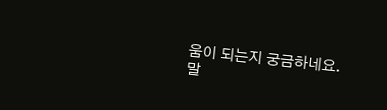움이 되는지 궁금하네요.
말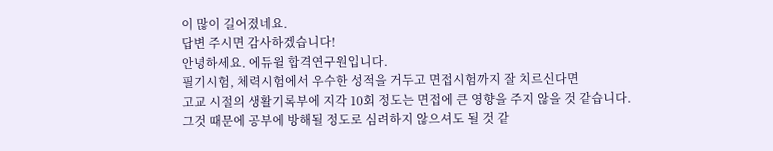이 많이 길어졌네요.
답변 주시면 감사하겠습니다!
안녕하세요. 에듀윌 합격연구원입니다.
필기시험, 체력시험에서 우수한 성적을 거두고 면접시험까지 잘 치르신다면
고교 시절의 생활기록부에 지각 10회 정도는 면접에 큰 영향을 주지 않을 것 같습니다.
그것 때문에 공부에 방해될 정도로 심려하지 않으셔도 될 것 같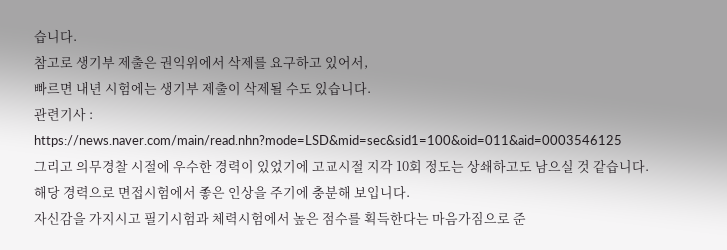습니다.
참고로 생기부 제출은 권익위에서 삭제를 요구하고 있어서,
빠르면 내년 시험에는 생기부 제출이 삭제될 수도 있습니다.
관련기사 : https://news.naver.com/main/read.nhn?mode=LSD&mid=sec&sid1=100&oid=011&aid=0003546125
그리고 의무경찰 시절에 우수한 경력이 있었기에 고교시절 지각 10회 정도는 상쇄하고도 남으실 것 같습니다.
해당 경력으로 면접시험에서 좋은 인상을 주기에 충분해 보입니다.
자신감을 가지시고 필기시험과 체력시험에서 높은 점수를 획득한다는 마음가짐으로 준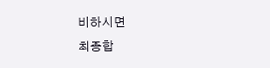비하시면
최종합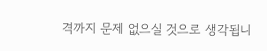격까지 문제 없으실 것으로 생각됩니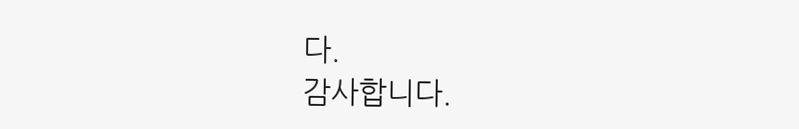다.
감사합니다.